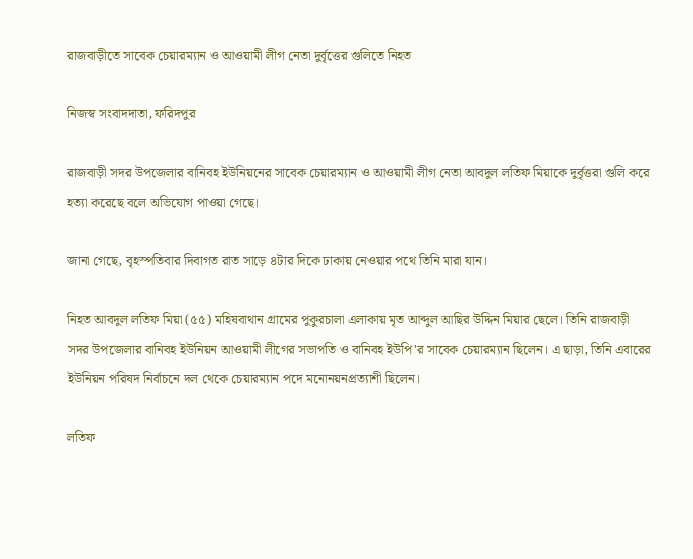রাজবাড়ীতে সাবেক চেয়ারম্যান ও আওয়ামী লীগ নেতা দুর্বৃত্তের গুলিতে নিহত

নিজস্ব সংবাদদাতা, ফরিদপুর

রাজবাড়ী সদর উপজেলার বানিবহ ইউনিয়নের সাবেক চেয়ারম্যান ও আওয়ামী লীগ নেতা আবদুল লতিফ মিয়াকে দুর্বৃত্তরা গুলি করে হত্যা করেছে বলে অভিযোগ পাওয়া গেছে।

জানা গেছে, বৃহস্পতিবার দিবাগত রাত সাড়ে ৪টার দিকে ঢাকায় নেওয়ার পথে তিনি মারা যান।

নিহত আবদুল লতিফ মিয়া (৫৫) মহিষবাথান গ্রামের পুকুরচালা এলাকায় মৃত আব্দুল আছির উদ্দিন মিয়ার ছেলে। তিনি রাজবাড়ী সদর উপজেলার বানিবহ ইউনিয়ন আওয়ামী লীগের সভাপতি ও বানিবহ ইউপি'র সাবেক চেয়ারম্যান ছিলেন। এ ছাড়া, তিনি এবারের ইউনিয়ন পরিষদ নির্বাচনে দল থেকে চেয়ারম্যান পদে মনোনয়নপ্রত্যাশী ছিলেন।

লতিফ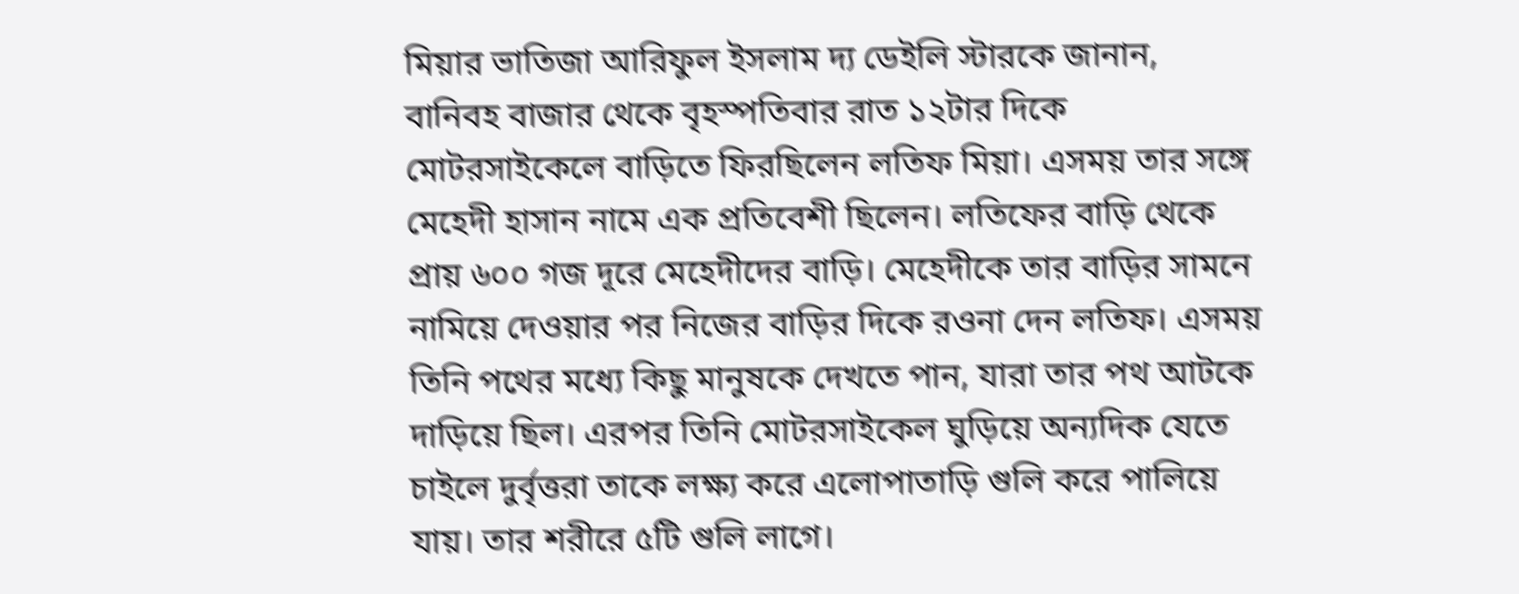মিয়ার ভাতিজা আরিফুল ইসলাম দ্য ডেইলি স্টারকে জানান, বানিবহ বাজার থেকে বৃহস্পতিবার রাত ১২টার দিকে মোটরসাইকেলে বাড়িতে ফিরছিলেন লতিফ মিয়া। এসময় তার সঙ্গে মেহেদী হাসান নামে এক প্রতিবেশী ছিলেন। লতিফের বাড়ি থেকে প্রায় ৬০০ গজ দূরে মেহেদীদের বাড়ি। মেহেদীকে তার বাড়ির সামনে নামিয়ে দেওয়ার পর নিজের বাড়ির দিকে রওনা দেন লতিফ। এসময় তিনি পথের মধ্যে কিছু মানুষকে দেখতে পান, যারা তার পথ আটকে দাড়িয়ে ছিল। এরপর তিনি মোটরসাইকেল ঘুড়িয়ে অন্যদিক যেতে চাইলে দুর্বৃত্তরা তাকে লক্ষ্য করে এলোপাতাড়ি গুলি করে পালিয়ে যায়। তার শরীরে ৫টি গুলি লাগে।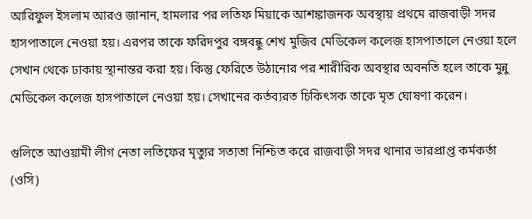আরিফুল ইসলাম আরও জানান, হামলার পর লতিফ মিয়াকে আশঙ্কাজনক অবস্থায় প্রথমে রাজবাড়ী সদর হাসপাতালে নেওয়া হয়। এরপর তাকে ফরিদপুর বঙ্গবন্ধু শেখ মুজিব মেডিকেল কলেজ হাসপাতালে নেওয়া হলে সেখান থেকে ঢাকায় স্থানান্তর করা হয়। কিন্তু ফেরিতে উঠানোর পর শারীরিক অবস্থার অবনতি হলে তাকে মুন্নু মেডিকেল কলেজ হাসপাতালে নেওয়া হয়। সেখানের কর্তব্যরত চিকিৎসক তাকে মৃত ঘোষণা করেন।

গুলিতে আওয়ামী লীগ নেতা লতিফের মৃত্যুর সত্যতা নিশ্চিত করে রাজবাড়ী সদর থানার ভারপ্রাপ্ত কর্মকর্তা (ওসি)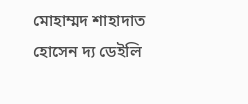মোহাম্মদ শাহাদাত হোসেন দ্য ডেইলি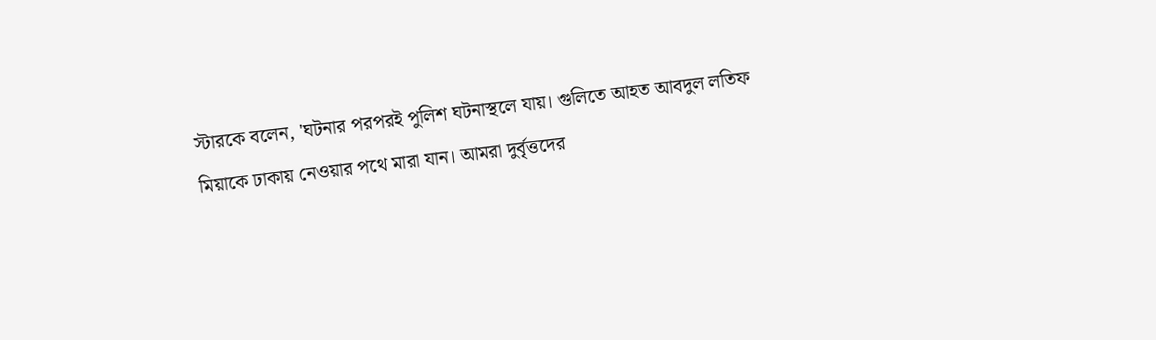স্টারকে বলেন, 'ঘটনার পরপরই পুলিশ ঘটনাস্থলে যায়। গুলিতে আহত আবদুল লতিফ মিয়াকে ঢাকায় নেওয়ার পথে মারা যান। আমরা দুর্বৃত্তদের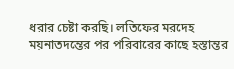ধরার চেষ্টা করছি। লতিফের মরদেহ ময়নাতদন্তের পর পরিবারের কাছে হস্তান্তর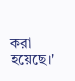করা হয়েছে।'